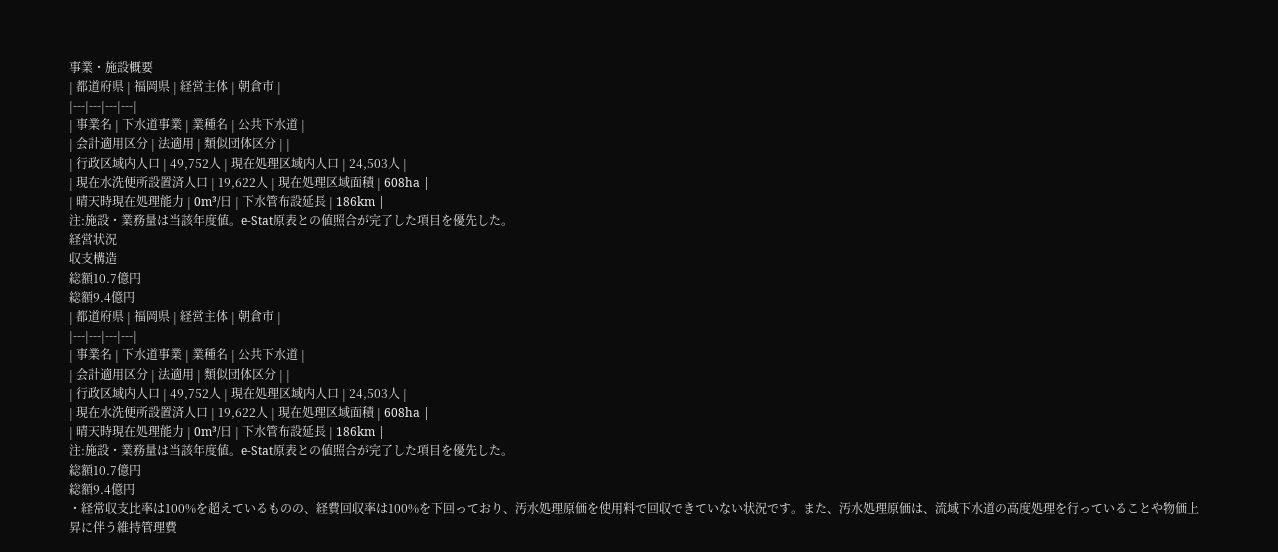事業・施設概要
| 都道府県 | 福岡県 | 経営主体 | 朝倉市 |
|---|---|---|---|
| 事業名 | 下水道事業 | 業種名 | 公共下水道 |
| 会計適用区分 | 法適用 | 類似団体区分 | |
| 行政区域内人口 | 49,752人 | 現在処理区域内人口 | 24,503人 |
| 現在水洗便所設置済人口 | 19,622人 | 現在処理区域面積 | 608ha |
| 晴天時現在処理能力 | 0m³/日 | 下水管布設延長 | 186km |
注:施設・業務量は当該年度値。e-Stat原表との値照合が完了した項目を優先した。
経営状況
収支構造
総額10.7億円
総額9.4億円
| 都道府県 | 福岡県 | 経営主体 | 朝倉市 |
|---|---|---|---|
| 事業名 | 下水道事業 | 業種名 | 公共下水道 |
| 会計適用区分 | 法適用 | 類似団体区分 | |
| 行政区域内人口 | 49,752人 | 現在処理区域内人口 | 24,503人 |
| 現在水洗便所設置済人口 | 19,622人 | 現在処理区域面積 | 608ha |
| 晴天時現在処理能力 | 0m³/日 | 下水管布設延長 | 186km |
注:施設・業務量は当該年度値。e-Stat原表との値照合が完了した項目を優先した。
総額10.7億円
総額9.4億円
・経常収支比率は100%を超えているものの、経費回収率は100%を下回っており、汚水処理原価を使用料で回収できていない状況です。また、汚水処理原価は、流域下水道の高度処理を行っていることや物価上昇に伴う維持管理費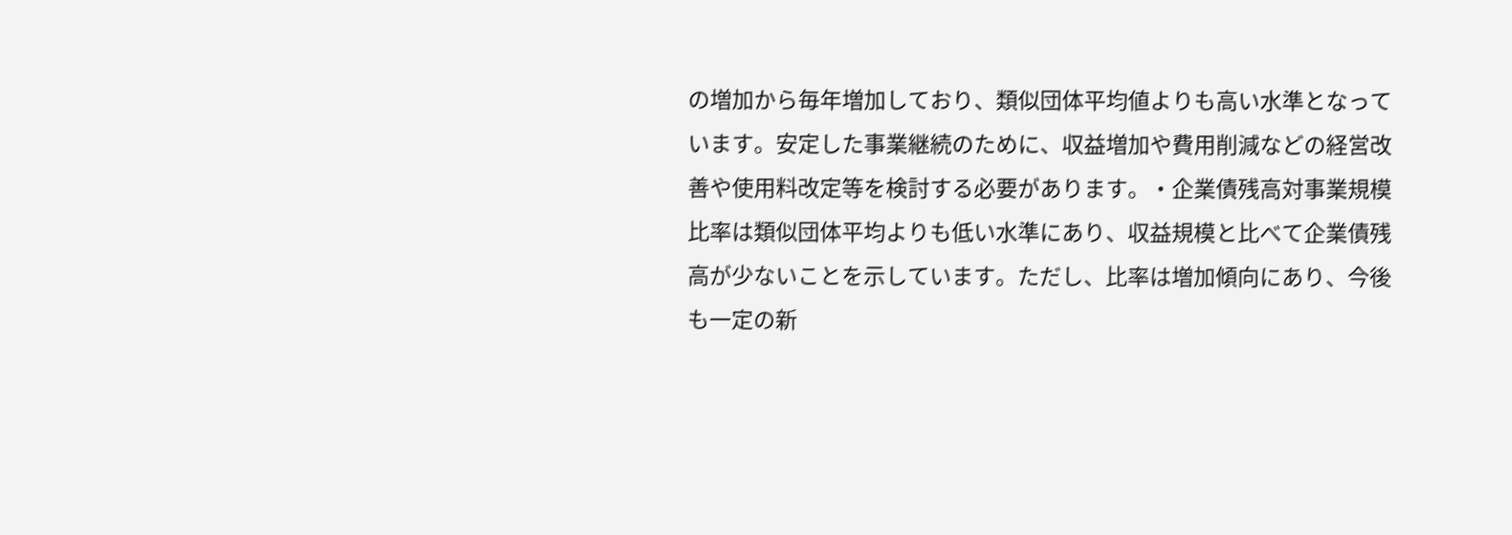の増加から毎年増加しており、類似団体平均値よりも高い水準となっています。安定した事業継続のために、収益増加や費用削減などの経営改善や使用料改定等を検討する必要があります。・企業債残高対事業規模比率は類似団体平均よりも低い水準にあり、収益規模と比べて企業債残高が少ないことを示しています。ただし、比率は増加傾向にあり、今後も一定の新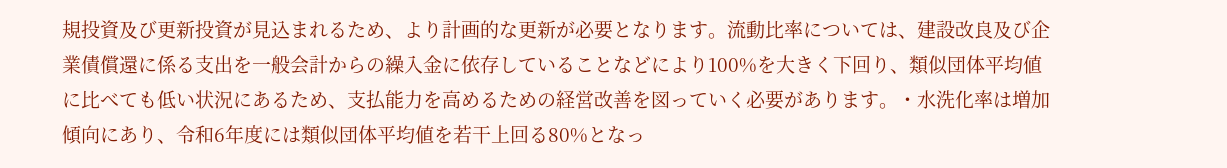規投資及び更新投資が見込まれるため、より計画的な更新が必要となります。流動比率については、建設改良及び企業債償還に係る支出を一般会計からの繰入金に依存していることなどにより100%を大きく下回り、類似団体平均値に比べても低い状況にあるため、支払能力を高めるための経営改善を図っていく必要があります。・水洗化率は増加傾向にあり、令和6年度には類似団体平均値を若干上回る80%となっ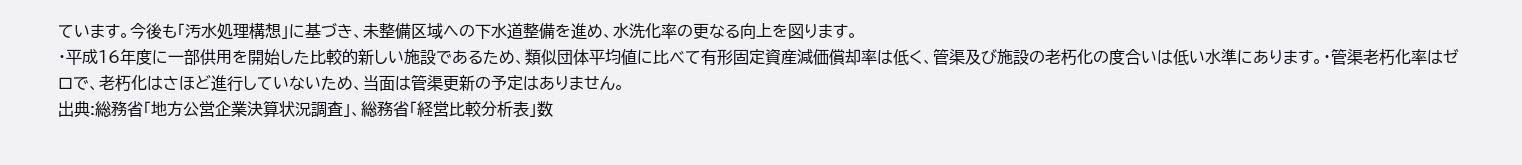ています。今後も「汚水処理構想」に基づき、未整備区域への下水道整備を進め、水洗化率の更なる向上を図ります。
・平成16年度に一部供用を開始した比較的新しい施設であるため、類似団体平均値に比べて有形固定資産減価償却率は低く、管渠及び施設の老朽化の度合いは低い水準にあります。・管渠老朽化率はゼロで、老朽化はさほど進行していないため、当面は管渠更新の予定はありません。
出典:総務省「地方公営企業決算状況調査」、総務省「経営比較分析表」数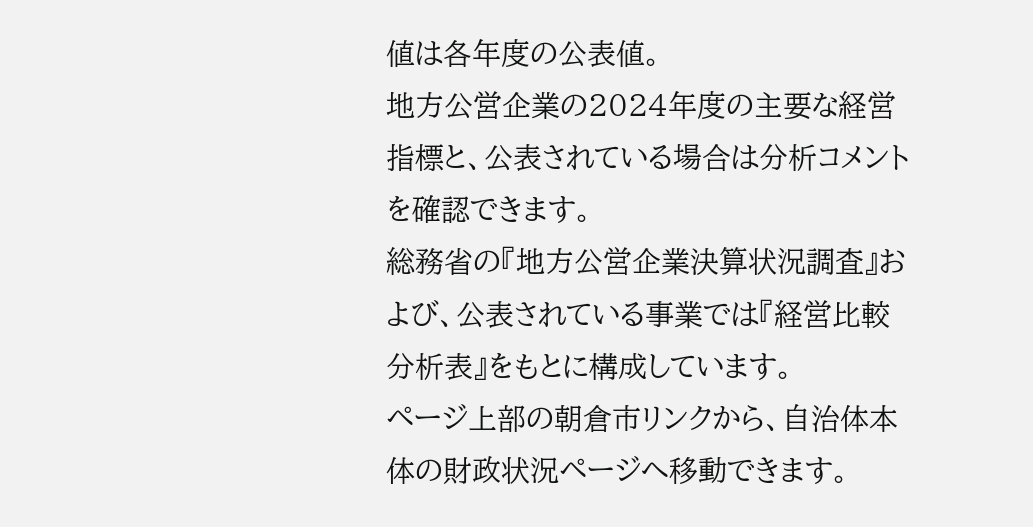値は各年度の公表値。
地方公営企業の2024年度の主要な経営指標と、公表されている場合は分析コメントを確認できます。
総務省の『地方公営企業決算状況調査』および、公表されている事業では『経営比較分析表』をもとに構成しています。
ページ上部の朝倉市リンクから、自治体本体の財政状況ページへ移動できます。